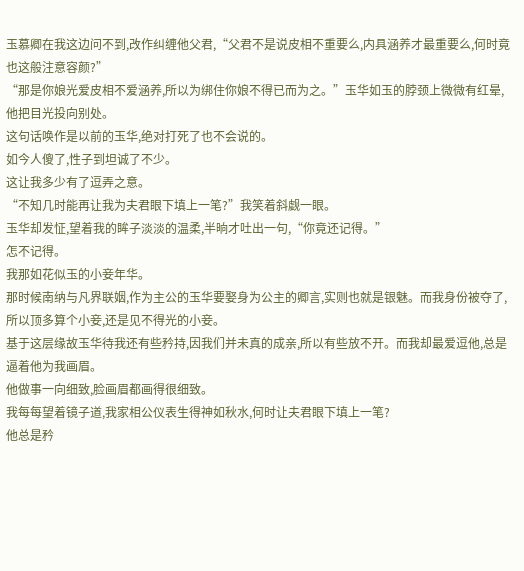玉慕卿在我这边问不到,改作纠缠他父君,“父君不是说皮相不重要么,内具涵养才最重要么,何时竟也这般注意容颜?”
“那是你娘光爱皮相不爱涵养,所以为绑住你娘不得已而为之。”玉华如玉的脖颈上微微有红晕,他把目光投向别处。
这句话唤作是以前的玉华,绝对打死了也不会说的。
如今人傻了,性子到坦诚了不少。
这让我多少有了逗弄之意。
“不知几时能再让我为夫君眼下填上一笔?”我笑着斜觑一眼。
玉华却发怔,望着我的眸子淡淡的温柔,半晌才吐出一句,“你竟还记得。”
怎不记得。
我那如花似玉的小妾年华。
那时候南纳与凡界联姻,作为主公的玉华要娶身为公主的卿言,实则也就是银魅。而我身份被夺了,所以顶多算个小妾,还是见不得光的小妾。
基于这层缘故玉华待我还有些矜持,因我们并未真的成亲,所以有些放不开。而我却最爱逗他,总是逼着他为我画眉。
他做事一向细致,脸画眉都画得很细致。
我每每望着镜子道,我家相公仪表生得神如秋水,何时让夫君眼下填上一笔?
他总是矜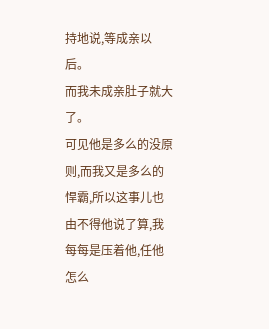持地说,等成亲以后。
而我未成亲肚子就大了。
可见他是多么的没原则,而我又是多么的悍霸,所以这事儿也由不得他说了算,我每每是压着他,任他怎么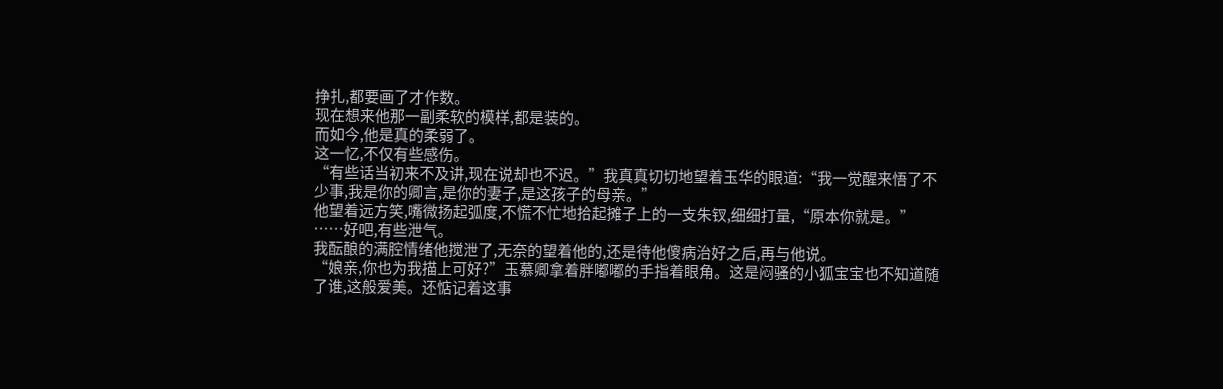挣扎,都要画了才作数。
现在想来他那一副柔软的模样,都是装的。
而如今,他是真的柔弱了。
这一忆,不仅有些感伤。
“有些话当初来不及讲,现在说却也不迟。”我真真切切地望着玉华的眼道:“我一觉醒来悟了不少事,我是你的卿言,是你的妻子,是这孩子的母亲。”
他望着远方笑,嘴微扬起弧度,不慌不忙地拾起摊子上的一支朱钗,细细打量,“原本你就是。”
……好吧,有些泄气。
我酝酿的满腔情绪他搅泄了,无奈的望着他的,还是待他傻病治好之后,再与他说。
“娘亲,你也为我描上可好?”玉慕卿拿着胖嘟嘟的手指着眼角。这是闷骚的小狐宝宝也不知道随了谁,这般爱美。还惦记着这事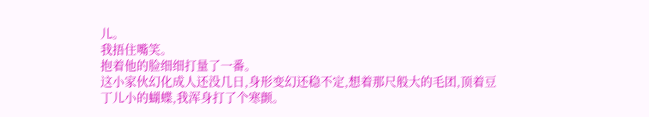儿。
我捂住嘴笑。
抱着他的脸细细打量了一番。
这小家伙幻化成人还没几日,身形变幻还稳不定,想着那尺般大的毛团,顶着豆丁儿小的蝴蝶,我浑身打了个寒颤。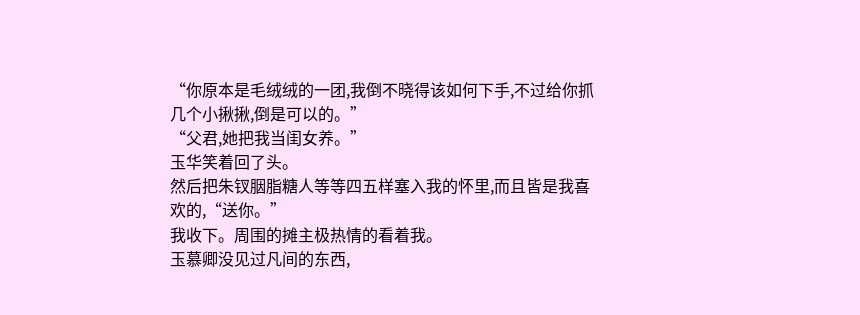“你原本是毛绒绒的一团,我倒不晓得该如何下手,不过给你抓几个小揪揪,倒是可以的。”
“父君,她把我当闺女养。”
玉华笑着回了头。
然后把朱钗胭脂糖人等等四五样塞入我的怀里,而且皆是我喜欢的,“送你。”
我收下。周围的摊主极热情的看着我。
玉慕卿没见过凡间的东西,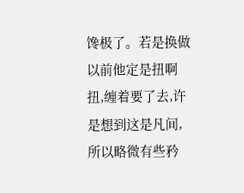馋极了。若是换做以前他定是扭啊扭,缠着要了去,许是想到这是凡间,所以略微有些矜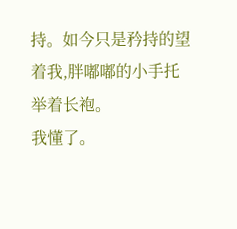持。如今只是矜持的望着我,胖嘟嘟的小手托举着长袍。
我懂了。